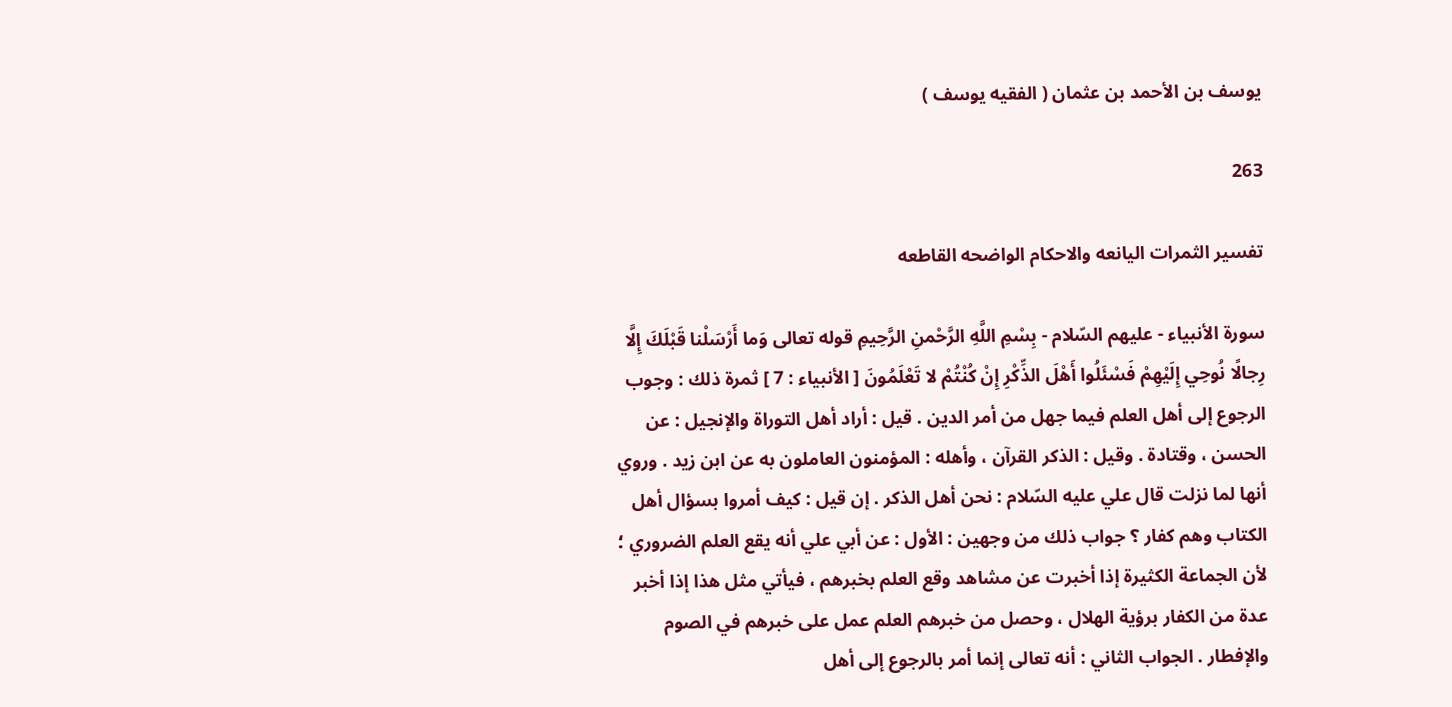يوسف بن الأحمد بن عثمان ( الفقيه يوسف )

263

تفسير الثمرات اليانعه والاحكام الواضحه القاطعه

سورة الأنبياء - عليهم السّلام - بِسْمِ اللَّهِ الرَّحْمنِ الرَّحِيمِ قوله تعالى وَما أَرْسَلْنا قَبْلَكَ إِلَّا رِجالًا نُوحِي إِلَيْهِمْ فَسْئَلُوا أَهْلَ الذِّكْرِ إِنْ كُنْتُمْ لا تَعْلَمُونَ [ الأنبياء : 7 ] ثمرة ذلك : وجوب الرجوع إلى أهل العلم فيما جهل من أمر الدين . قيل : أراد أهل التوراة والإنجيل : عن الحسن ، وقتادة . وقيل : الذكر القرآن ، وأهله : المؤمنون العاملون به عن ابن زيد . وروي أنها لما نزلت قال علي عليه السّلام : نحن أهل الذكر . إن قيل : كيف أمروا بسؤال أهل الكتاب وهم كفار ؟ جواب ذلك من وجهين : الأول : عن أبي علي أنه يقع العلم الضروري ؛ لأن الجماعة الكثيرة إذا أخبرت عن مشاهد وقع العلم بخبرهم ، فيأتي مثل هذا إذا أخبر عدة من الكفار برؤية الهلال ، وحصل من خبرهم العلم عمل على خبرهم في الصوم والإفطار . الجواب الثاني : أنه تعالى إنما أمر بالرجوع إلى أهل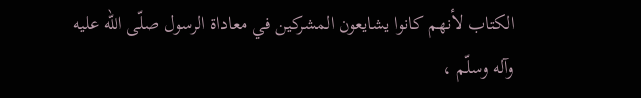الكتاب لأنهم كانوا يشايعون المشركين في معاداة الرسول صلّى اللّه عليه وآله وسلّم ،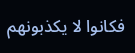فكانوا لا يكذبونهم